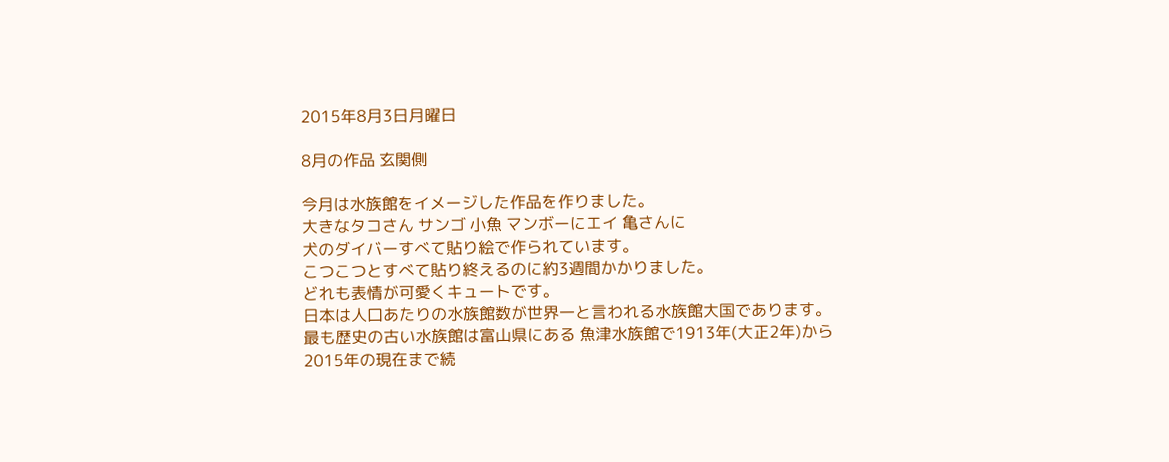2015年8月3日月曜日

8月の作品 玄関側

今月は水族館をイメージした作品を作りました。
大きなタコさん サンゴ 小魚 マンボーにエイ 亀さんに
犬のダイバーすべて貼り絵で作られています。
こつこつとすべて貼り終えるのに約3週間かかりました。
どれも表情が可愛くキュートです。
日本は人口あたりの水族館数が世界一と言われる水族館大国であります。
最も歴史の古い水族館は富山県にある 魚津水族館で1913年(大正2年)から
2015年の現在まで続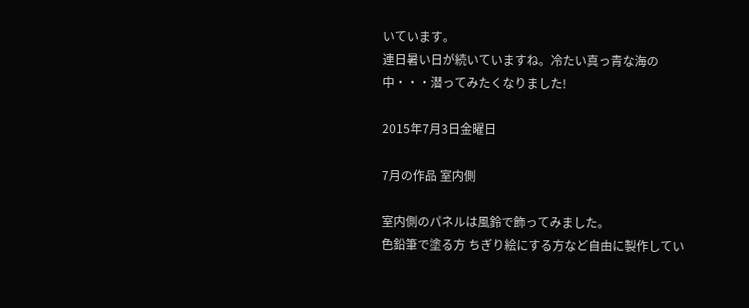いています。
連日暑い日が続いていますね。冷たい真っ青な海の中・・・潜ってみたくなりました!

2015年7月3日金曜日

7月の作品 室内側

室内側のパネルは風鈴で飾ってみました。
色鉛筆で塗る方 ちぎり絵にする方など自由に製作してい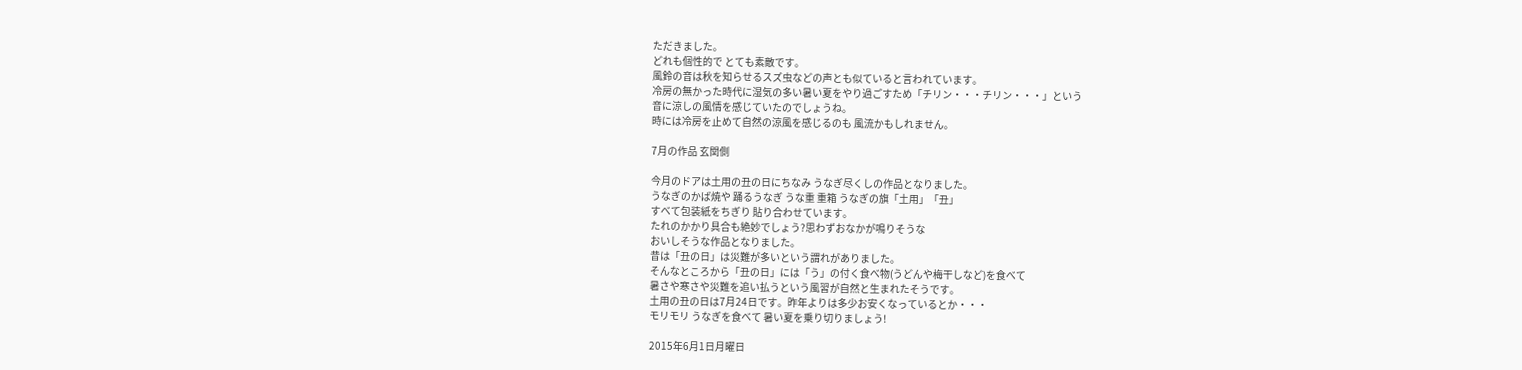ただきました。
どれも個性的で とても素敵です。
風鈴の音は秋を知らせるスズ虫などの声とも似ていると言われています。
冷房の無かった時代に湿気の多い暑い夏をやり過ごすため「チリン・・・チリン・・・」という
音に涼しの風情を感じていたのでしょうね。
時には冷房を止めて自然の涼風を感じるのも 風流かもしれません。

7月の作品 玄関側

今月のドアは土用の丑の日にちなみ うなぎ尽くしの作品となりました。
うなぎのかば焼や 踊るうなぎ うな重 重箱 うなぎの旗「土用」「丑」
すべて包装紙をちぎり 貼り合わせています。
たれのかかり具合も絶妙でしょう?思わずおなかが鳴りそうな
おいしそうな作品となりました。
昔は「丑の日」は災難が多いという謂れがありました。
そんなところから「丑の日」には「う」の付く食べ物(うどんや梅干しなど)を食べて
暑さや寒さや災難を追い払うという風習が自然と生まれたそうです。
土用の丑の日は7月24日です。昨年よりは多少お安くなっているとか・・・
モリモリ うなぎを食べて 暑い夏を乗り切りましょう!

2015年6月1日月曜日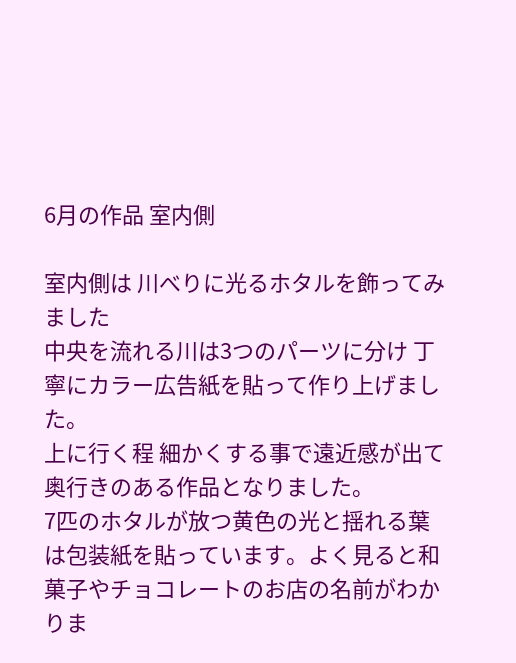6月の作品 室内側

室内側は 川べりに光るホタルを飾ってみました
中央を流れる川は3つのパーツに分け 丁寧にカラー広告紙を貼って作り上げました。
上に行く程 細かくする事で遠近感が出て 奥行きのある作品となりました。
7匹のホタルが放つ黄色の光と揺れる葉は包装紙を貼っています。よく見ると和菓子やチョコレートのお店の名前がわかりま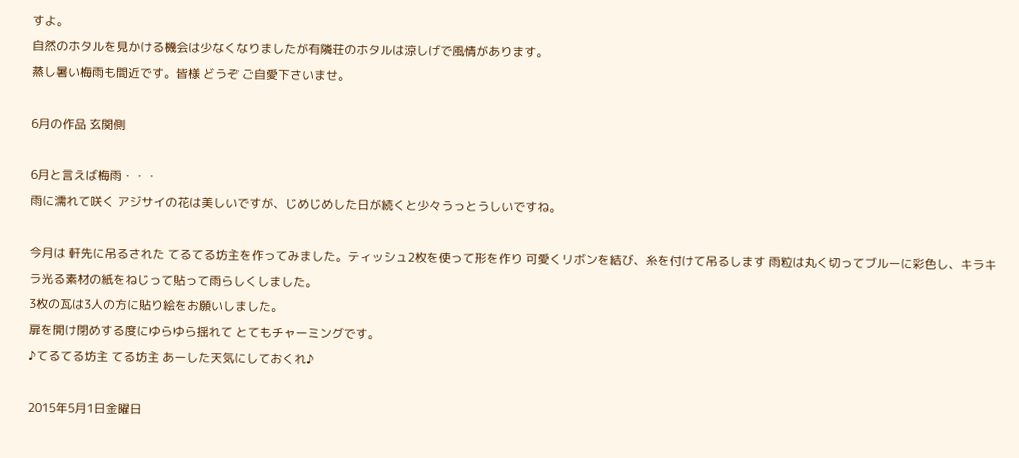すよ。
自然のホタルを見かける機会は少なくなりましたが有隣荘のホタルは涼しげで風情があります。
蒸し暑い梅雨も間近です。皆様 どうぞ ご自愛下さいませ。

6月の作品 玄関側

6月と言えば梅雨・・・
雨に濡れて咲く アジサイの花は美しいですが、じめじめした日が続くと少々うっとうしいですね。

今月は 軒先に吊るされた てるてる坊主を作ってみました。ティッシュ2枚を使って形を作り 可愛くリボンを結び、糸を付けて吊るします 雨粒は丸く切ってブルーに彩色し、キラキラ光る素材の紙をねじって貼って雨らしくしました。
3枚の瓦は3人の方に貼り絵をお願いしました。
扉を開け閉めする度にゆらゆら揺れて とてもチャーミングです。
♪てるてる坊主 てる坊主 あーした天気にしておくれ♪

2015年5月1日金曜日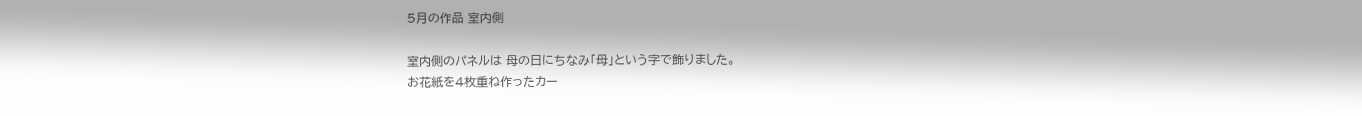5月の作品 室内側

室内側のパネルは 母の日にちなみ「母」という字で飾りました。
お花紙を4枚重ね作ったカー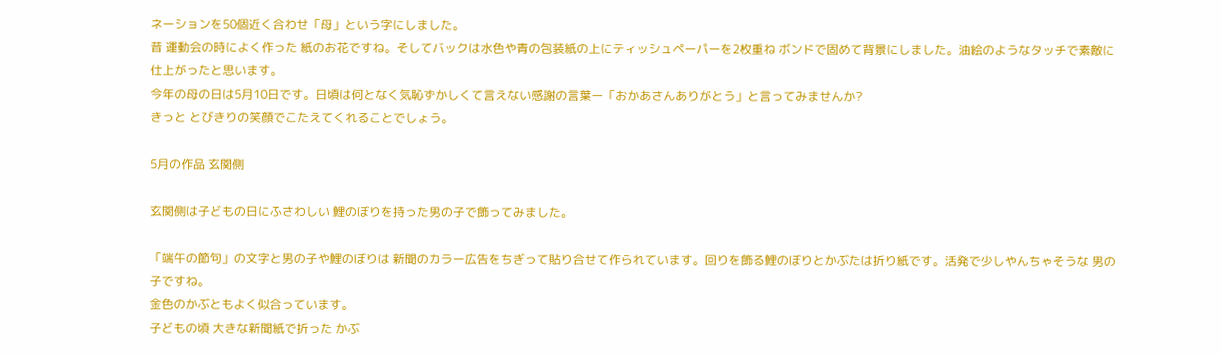ネーションを50個近く合わせ「母」という字にしました。
昔 運動会の時によく作った 紙のお花ですね。そしてバックは水色や青の包装紙の上にティッシュペーパーを2枚重ね ボンドで固めて背景にしました。油絵のようなタッチで素敵に仕上がったと思います。
今年の母の日は5月10日です。日頃は何となく気恥ずかしくて言えない感謝の言葉ー「おかあさんありがとう」と言ってみませんか?
きっと とびきりの笑顔でこたえてくれることでしょう。

5月の作品 玄関側

玄関側は子どもの日にふさわしい 鯉のぼりを持った男の子で飾ってみました。

「端午の節句」の文字と男の子や鯉のぼりは 新聞のカラー広告をちぎって貼り合せて作られています。回りを飾る鯉のぼりとかぶたは折り紙です。活発で少しやんちゃそうな 男の子ですね。
金色のかぶともよく似合っています。
子どもの頃 大きな新聞紙で折った かぶ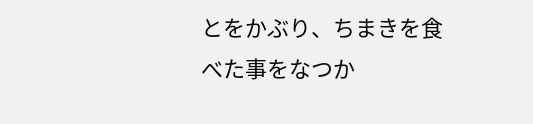とをかぶり、ちまきを食べた事をなつか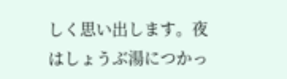しく思い出します。夜はしょうぶ湯につかっ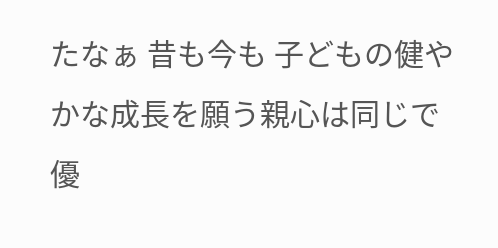たなぁ 昔も今も 子どもの健やかな成長を願う親心は同じで 優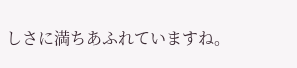しさに満ちあふれていますね。